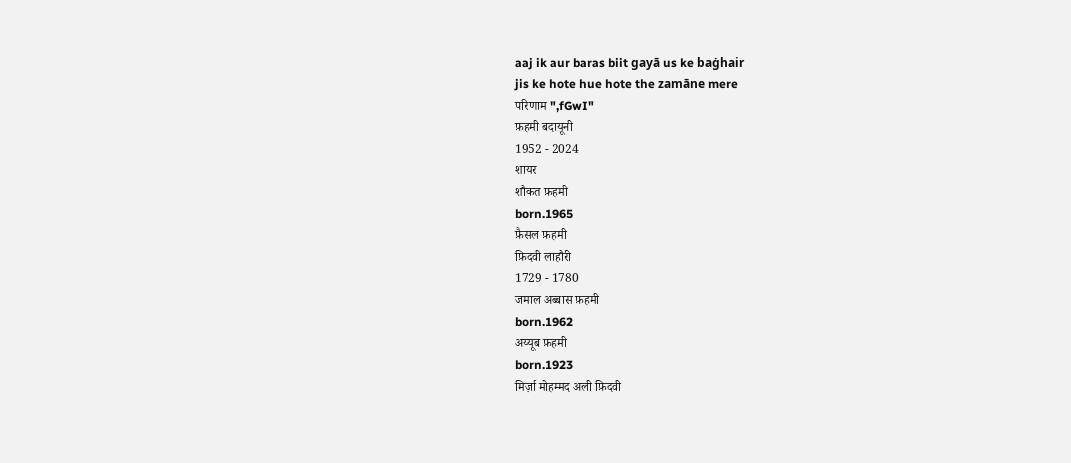aaj ik aur baras biit gayā us ke baġhair
jis ke hote hue hote the zamāne mere
परिणाम ",fGwI"
फ़हमी बदायूनी
1952 - 2024
शायर
शौकत फ़हमी
born.1965
फ़ैसल फ़हमी
फ़िदवी लाहौरी
1729 - 1780
जमाल अब्बास फ़हमी
born.1962
अय्यूब फ़हमी
born.1923
मिर्ज़ा मोहम्मद अली फ़िदवी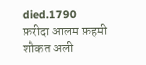died.1790
फ़रीदा आलम फ़हमी
शौकत अली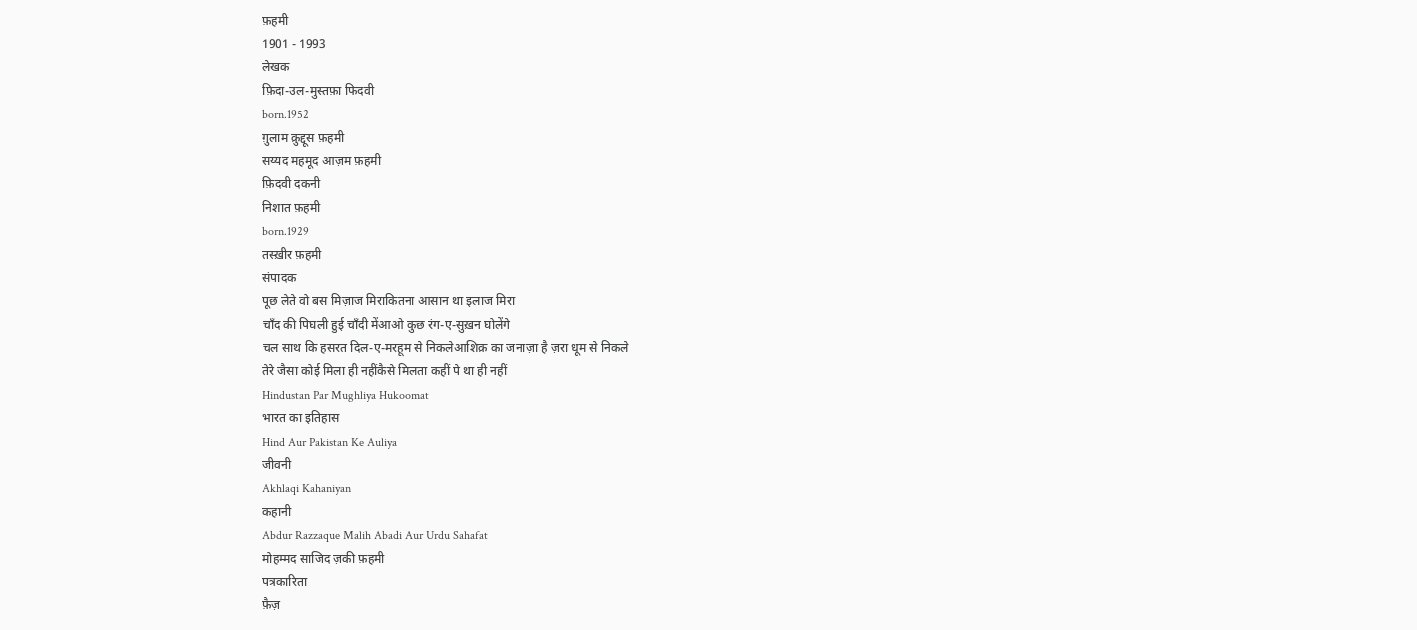फ़हमी
1901 - 1993
लेखक
फ़िदा-उल-मुस्तफ़ा फिदवी
born.1952
ग़ुलाम क़ुद्दूस फ़हमी
सय्यद महमूद आज़म फ़हमी
फ़िदवी दकनी
निशात फ़हमी
born.1929
तस्ख़ीर फ़हमी
संपादक
पूछ लेते वो बस मिज़ाज मिराकितना आसान था इलाज मिरा
चाँद की पिघली हुई चाँदी मेंआओ कुछ रंग-ए-सुख़न घोलेंगे
चल साथ कि हसरत दिल-ए-मरहूम से निकलेआशिक़ का जनाज़ा है ज़रा धूम से निकले
तेरे जैसा कोई मिला ही नहींकैसे मिलता कहीं पे था ही नहीं
Hindustan Par Mughliya Hukoomat
भारत का इतिहास
Hind Aur Pakistan Ke Auliya
जीवनी
Akhlaqi Kahaniyan
कहानी
Abdur Razzaque Malih Abadi Aur Urdu Sahafat
मोहम्मद साजिद ज़की फ़हमी
पत्रकारिता
फ़ैज़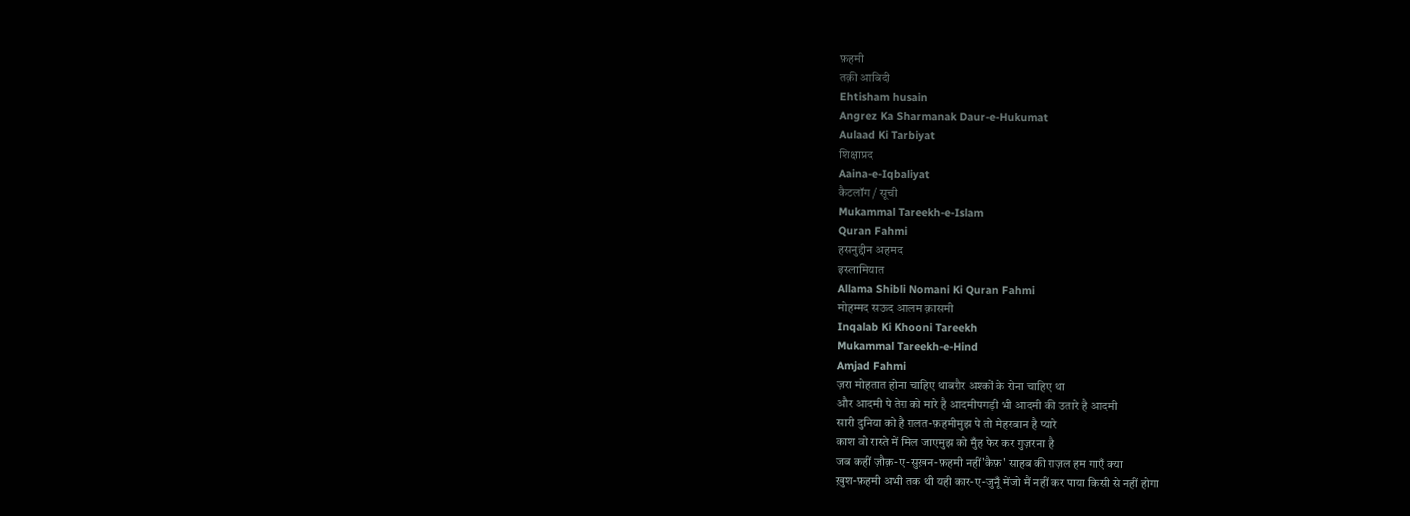फ़हमी
तक़ी आबिदी
Ehtisham husain
Angrez Ka Sharmanak Daur-e-Hukumat
Aulaad Ki Tarbiyat
शिक्षाप्रद
Aaina-e-Iqbaliyat
कैटलॉग / सूची
Mukammal Tareekh-e-Islam
Quran Fahmi
हसनुद्दीन अहमद
इस्लामियात
Allama Shibli Nomani Ki Quran Fahmi
मोहम्मद सऊद आलम क़ासमी
Inqalab Ki Khooni Tareekh
Mukammal Tareekh-e-Hind
Amjad Fahmi
ज़रा मोहतात होना चाहिए थाबग़ैर अश्कों के रोना चाहिए था
और आदमी पे तेग़ को मारे है आदमीपगड़ी भी आदमी की उतारे है आदमी
सारी दुनिया को है ग़लत-फ़हमीमुझ पे तो मेहरबान है प्यारे
काश वो रास्ते में मिल जाएमुझ को मुँह फेर कर गुज़रना है
जब कहीं ज़ौक़-ए-सुख़न-फ़हमी नहीं'कैफ़' साहब की ग़ज़ल हम गाएँ क्या
ख़ुश-फ़हमी अभी तक थी यही कार-ए-जुनूँ मेंजो मैं नहीं कर पाया किसी से नहीं होगा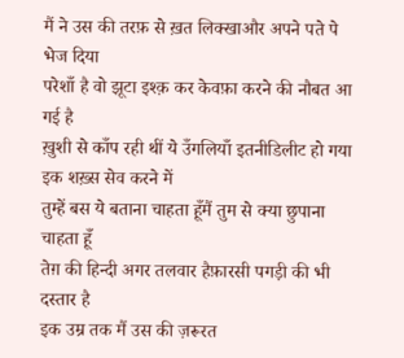मैं ने उस की तरफ़ से ख़त लिक्खाऔर अपने पते पे भेज दिया
परेशाँ है वो झूटा इश्क़ कर केवफ़ा करने की नौबत आ गई है
ख़ुशी से काँप रही थीं ये उँगलियाँ इतनीडिलीट हो गया इक शख़्स सेव करने में
तुम्हें बस ये बताना चाहता हूँमैं तुम से क्या छुपाना चाहता हूँ
तेग़ की हिन्दी अगर तलवार हैफ़ारसी पगड़ी की भी दस्तार है
इक उम्र तक मैं उस की ज़रूरत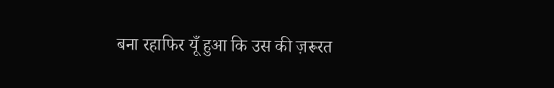बना रहाफिर यूँ हुआ कि उस की ज़रूरत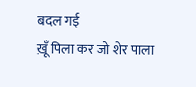बदल गई
ख़ूँ पिला कर जो शेर पाला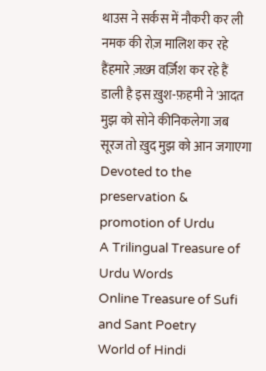थाउस ने सर्कस में नौकरी कर ली
नमक की रोज़ मालिश कर रहे हैंहमारे ज़ख़्म वर्ज़िश कर रहे हैं
डाली है इस ख़ुश-फ़हमी ने 'आदत मुझ को सोने कीनिकलेगा जब सूरज तो ख़ुद मुझ को आन जगाएगा
Devoted to the preservation & promotion of Urdu
A Trilingual Treasure of Urdu Words
Online Treasure of Sufi and Sant Poetry
World of Hindi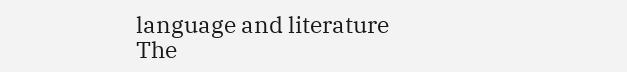language and literature
The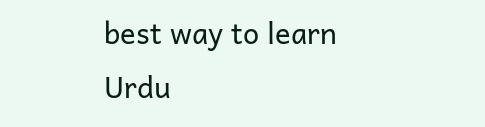best way to learn Urdu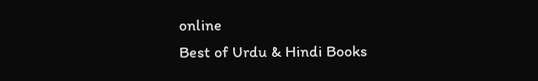online
Best of Urdu & Hindi Books